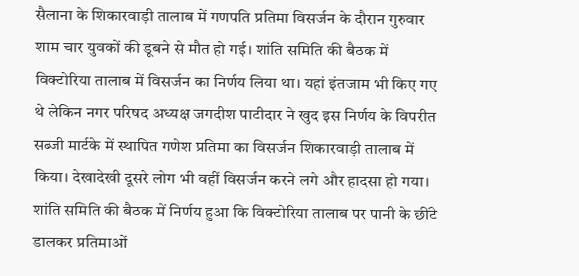सैलाना के शिकारवाड़ी तालाब में गणपति प्रतिमा विसर्जन के दौरान गुरुवार शाम चार युवकों की डूबने से मौत हो गई। शांति समिति की बैठक में विक्टोरिया तालाब में विसर्जन का निर्णय लिया था। यहां इंतजाम भी किए गए थे लेकिन नगर परिषद अध्यक्ष जगदीश पाटीदार ने खुद इस निर्णय के विपरीत सब्जी मार्टके में स्थापित गणेश प्रतिमा का विसर्जन शिकारवाड़ी तालाब में किया। देखादेखी दूसरे लोग भी वहीं विसर्जन करने लगे और हादसा हो गया।
शांति समिति की बैठक में निर्णय हुआ कि विक्टोरिया तालाब पर पानी के छींटे डालकर प्रतिमाओं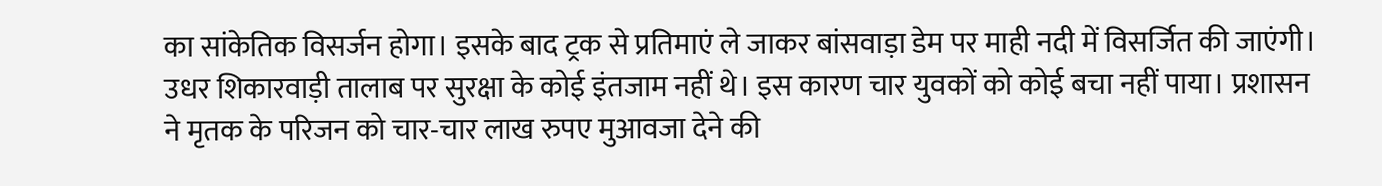का सांकेतिक विसर्जन होगा। इसके बाद ट्रक से प्रतिमाएं ले जाकर बांसवाड़ा डेम पर माही नदी में विसर्जित की जाएंगी। उधर शिकारवाड़ी तालाब पर सुरक्षा के कोई इंतजाम नहीं थे। इस कारण चार युवकों को कोई बचा नहीं पाया। प्रशासन ने मृतक के परिजन को चार-चार लाख रुपए मुआवजा देने की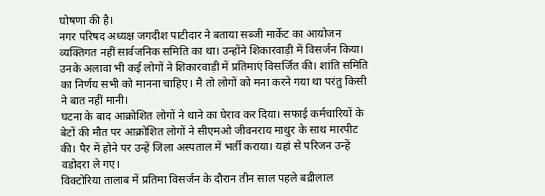घोषणा की है।
नगर परिषद अध्यक्ष जगदीश पाटीदार ने बताया सब्जी मार्केट का आयोजन व्यक्तिगत नहीं सार्वजनिक समिति का था। उन्होंने शिकारवाड़ी में विसर्जन किया। उनके अलावा भी कई लोगों ने शिकारवाड़ी में प्रतिमाएं विसर्जित की। शांति समिति का निर्णय सभी को मानना चाहिए। मै तो लोगों को मना करने गया था परंतु किसी ने बात नहीं मानी।
घटना के बाद आक्रोशित लोगों ने थाने का घेराव कर दिया। सफाई कर्मचारियों के बेटों की मौत पर आक्रोशित लोगों ने सीएमओ जीवनराय माथुर के साथ मारपीट की। पैर में होने पर उन्हें जिला अस्पताल में भर्ती कराया। यहां से परिजन उन्हें वडोदरा ले गए।
विक्टोरिया तालाब में प्रतिमा विसर्जन के दौरान तीन साल पहले बद्रीलाल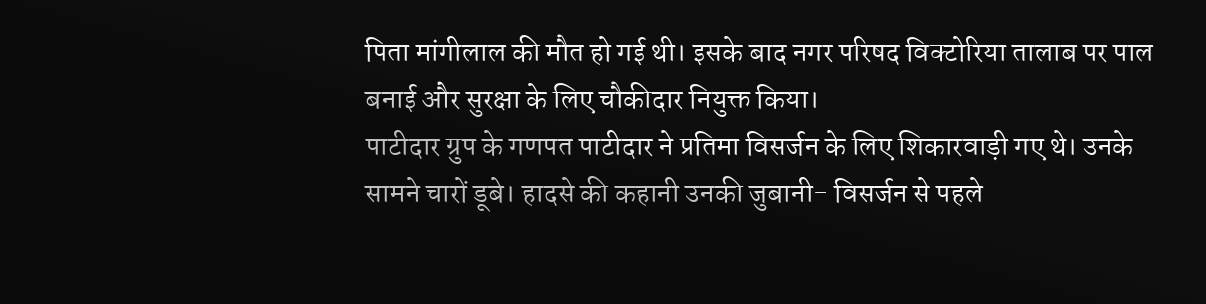पिता मांगीलाल की मौत हो गई थी। इसके बाद नगर परिषद विक्टोरिया तालाब पर पाल बनाई और सुरक्षा के लिए चौकीदार नियुक्त किया।
पाटीदार ग्रुप के गणपत पाटीदार ने प्रतिमा विसर्जन के लिए शिकारवाड़ी गए थे। उनके सामने चारों डूबे। हादसे की कहानी उनकी जुबानी- विसर्जन से पहले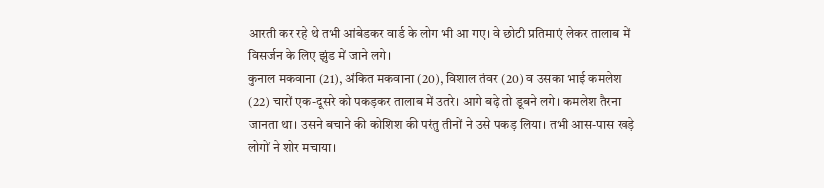आरती कर रहे थे तभी आंबेडकर वार्ड के लोग भी आ गए। वे छोटी प्रतिमाएं लेकर तालाब में विसर्जन के लिए झुंड में जाने लगे।
कुनाल मकवाना (21), अंकित मकवाना (20), विशाल तंवर (20) व उसका भाई कमलेश (22) चारों एक-दूसरे को पकड़कर तालाब में उतरे। आगे बढ़े तो डूबने लगे। कमलेश तैरना जानता था। उसने बचाने की कोशिश की परंतु तीनों ने उसे पकड़ लिया। तभी आस-पास खड़े लोगों ने शोर मचाया।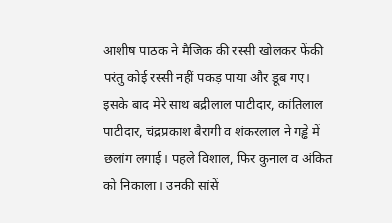आशीष पाठक ने मैजिक की रस्सी खोलकर फेंकी परंतु कोई रस्सी नहीं पकड़ पाया और डूब गए। इसके बाद मेरे साथ बद्रीलाल पाटीदार, कांतिलाल पाटीदार, चंद्रप्रकाश बैरागी व शंकरलाल ने गड्ढे में छलांग लगाई। पहले विशाल, फिर कुनाल व अंकित को निकाला। उनकी सांसें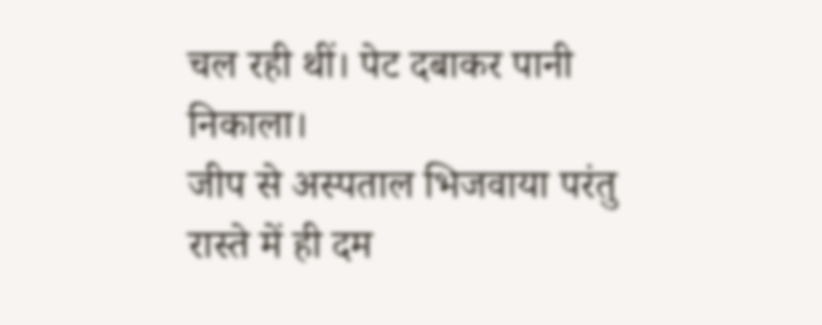चल रही थीं। पेट दबाकर पानी निकाला।
जीप से अस्पताल भिजवाया परंतु रास्ते में ही दम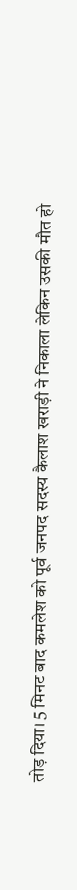तोड़ दिया। 5 मिनट बाद कमलेश को पूर्व जनपद सदस्य कैलाश खराड़ी ने निकाला लेकिन उसकी मौत हो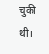चुकी थी।